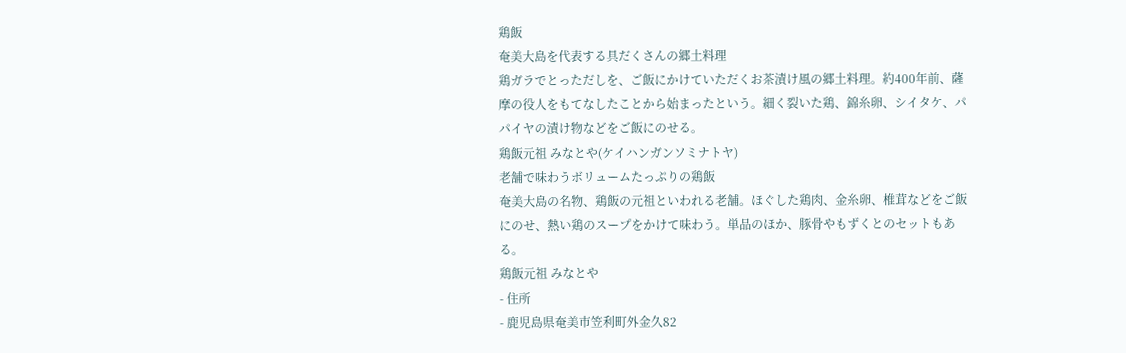鶏飯
奄美大島を代表する具だくさんの郷土料理
鶏ガラでとっただしを、ご飯にかけていただくお茶漬け風の郷土料理。約400年前、薩摩の役人をもてなしたことから始まったという。細く裂いた鶏、錦糸卵、シイタケ、パパイヤの漬け物などをご飯にのせる。
鶏飯元祖 みなとや(ケイハンガンソミナトヤ)
老舗で味わうボリュームたっぷりの鶏飯
奄美大島の名物、鶏飯の元祖といわれる老舗。ほぐした鶏肉、金糸卵、椎茸などをご飯にのせ、熱い鶏のスープをかけて味わう。単品のほか、豚骨やもずくとのセットもある。
鶏飯元祖 みなとや
- 住所
- 鹿児島県奄美市笠利町外金久82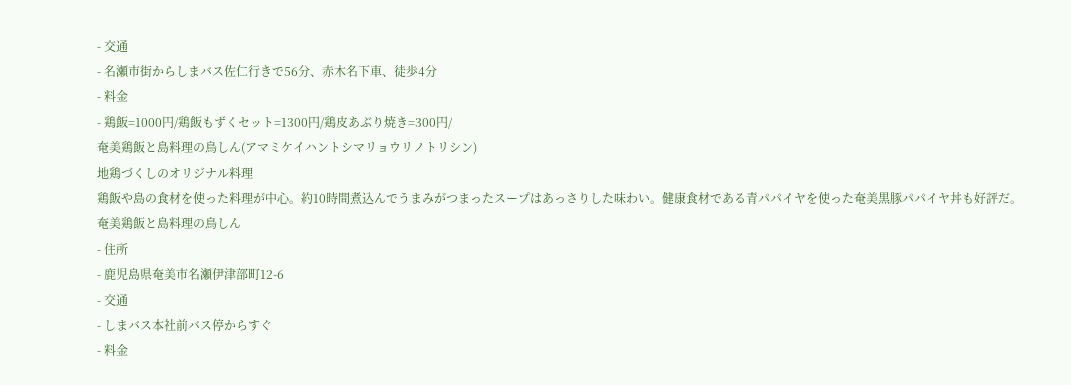- 交通
- 名瀬市街からしまバス佐仁行きで56分、赤木名下車、徒歩4分
- 料金
- 鶏飯=1000円/鶏飯もずくセット=1300円/鶏皮あぶり焼き=300円/
奄美鶏飯と島料理の鳥しん(アマミケイハントシマリョウリノトリシン)
地鶏づくしのオリジナル料理
鶏飯や島の食材を使った料理が中心。約10時間煮込んでうまみがつまったスープはあっさりした味わい。健康食材である青パパイヤを使った奄美黒豚パパイヤ丼も好評だ。
奄美鶏飯と島料理の鳥しん
- 住所
- 鹿児島県奄美市名瀬伊津部町12-6
- 交通
- しまバス本社前バス停からすぐ
- 料金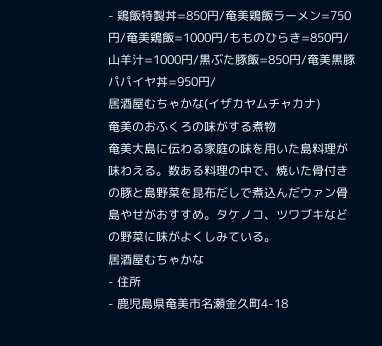- 鶏飯特製丼=850円/奄美鶏飯ラーメン=750円/奄美鶏飯=1000円/もものひらき=850円/山羊汁=1000円/黒ぶた豚飯=850円/奄美黒豚パパイヤ丼=950円/
居酒屋むちゃかな(イザカヤムチャカナ)
奄美のおふくろの味がする煮物
奄美大島に伝わる家庭の味を用いた島料理が味わえる。数ある料理の中で、焼いた骨付きの豚と島野菜を昆布だしで煮込んだウァン骨島やせがおすすめ。タケノコ、ツワブキなどの野菜に味がよくしみている。
居酒屋むちゃかな
- 住所
- 鹿児島県奄美市名瀬金久町4-18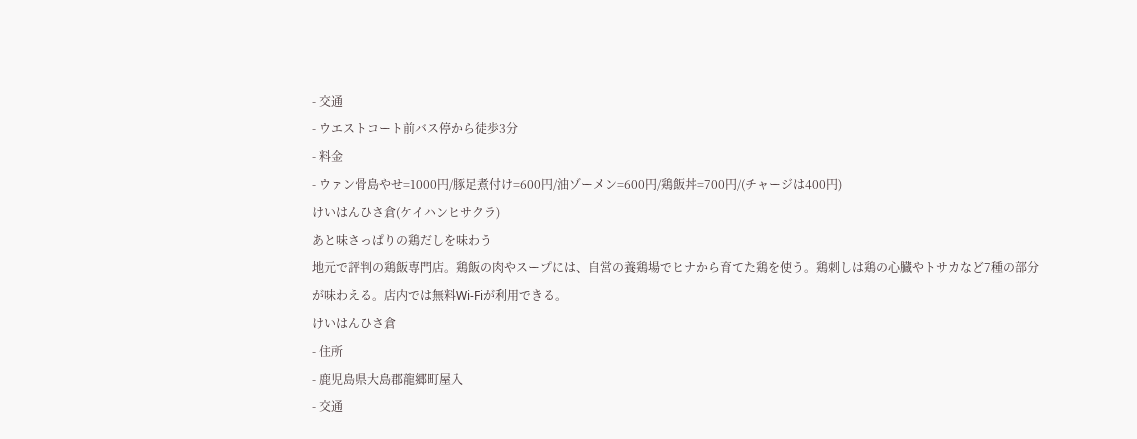- 交通
- ウエストコート前バス停から徒歩3分
- 料金
- ウァン骨島やせ=1000円/豚足煮付け=600円/油ゾーメン=600円/鶏飯丼=700円/(チャージは400円)
けいはんひさ倉(ケイハンヒサクラ)
あと味さっぱりの鶏だしを味わう
地元で評判の鶏飯専門店。鶏飯の肉やスープには、自営の養鶏場でヒナから育てた鶏を使う。鶏刺しは鶏の心臓やトサカなど7種の部分が味わえる。店内では無料Wi-Fiが利用できる。
けいはんひさ倉
- 住所
- 鹿児島県大島郡龍郷町屋入
- 交通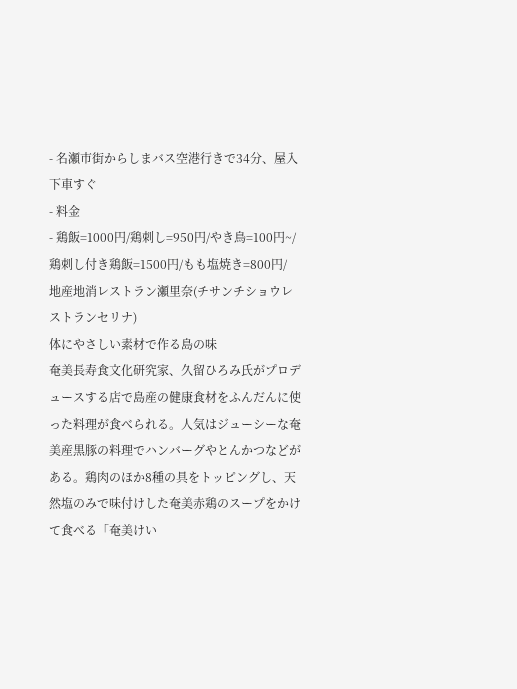- 名瀬市街からしまバス空港行きで34分、屋入下車すぐ
- 料金
- 鶏飯=1000円/鶏刺し=950円/やき鳥=100円~/鶏刺し付き鶏飯=1500円/もも塩焼き=800円/
地産地消レストラン瀬里奈(チサンチショウレストランセリナ)
体にやさしい素材で作る島の味
奄美長寿食文化研究家、久留ひろみ氏がプロデュースする店で島産の健康食材をふんだんに使った料理が食べられる。人気はジューシーな奄美産黒豚の料理でハンバーグやとんかつなどがある。鶏肉のほか8種の具をトッピングし、天然塩のみで味付けした奄美赤鶏のスープをかけて食べる「奄美けい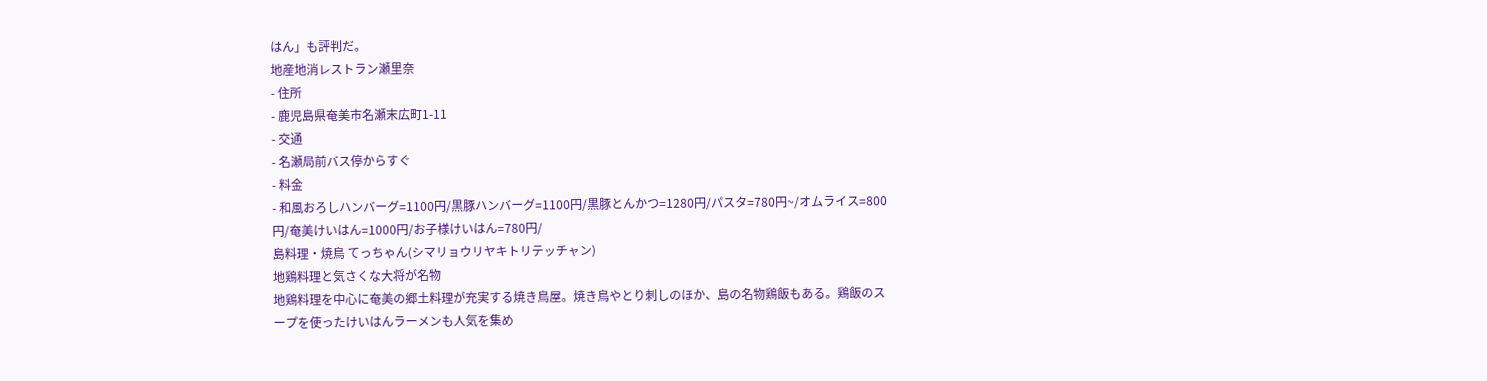はん」も評判だ。
地産地消レストラン瀬里奈
- 住所
- 鹿児島県奄美市名瀬末広町1-11
- 交通
- 名瀬局前バス停からすぐ
- 料金
- 和風おろしハンバーグ=1100円/黒豚ハンバーグ=1100円/黒豚とんかつ=1280円/パスタ=780円~/オムライス=800円/奄美けいはん=1000円/お子様けいはん=780円/
島料理・焼鳥 てっちゃん(シマリョウリヤキトリテッチャン)
地鶏料理と気さくな大将が名物
地鶏料理を中心に奄美の郷土料理が充実する焼き鳥屋。焼き鳥やとり刺しのほか、島の名物鶏飯もある。鶏飯のスープを使ったけいはんラーメンも人気を集め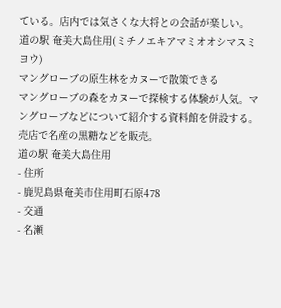ている。店内では気さくな大将との会話が楽しい。
道の駅 奄美大島住用(ミチノエキアマミオオシマスミヨウ)
マングローブの原生林をカヌーで散策できる
マングローブの森をカヌーで探検する体験が人気。マングローブなどについて紹介する資料館を併設する。売店で名産の黒糖などを販売。
道の駅 奄美大島住用
- 住所
- 鹿児島県奄美市住用町石原478
- 交通
- 名瀬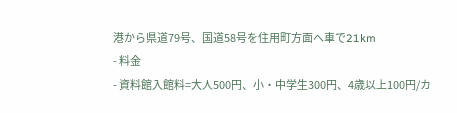港から県道79号、国道58号を住用町方面へ車で21km
- 料金
- 資料館入館料=大人500円、小・中学生300円、4歳以上100円/カ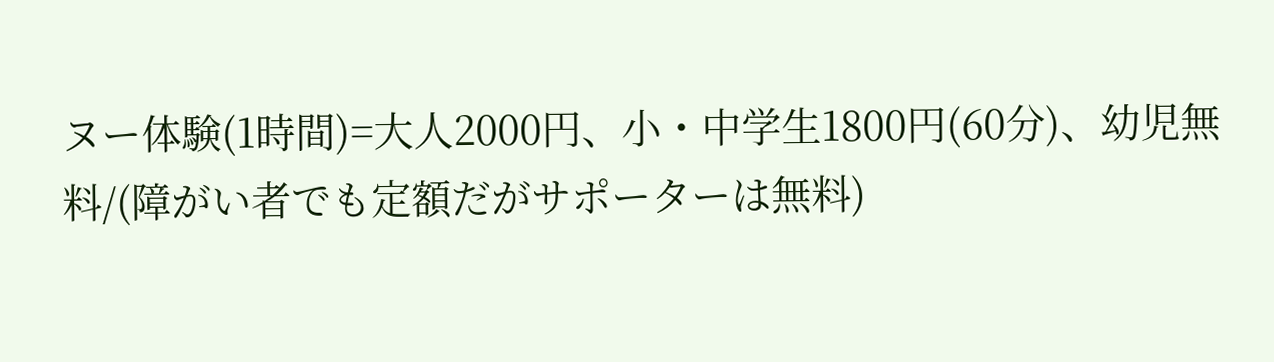ヌー体験(1時間)=大人2000円、小・中学生1800円(60分)、幼児無料/(障がい者でも定額だがサポーターは無料)